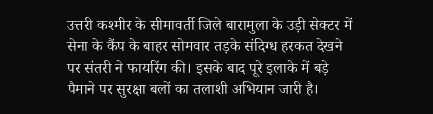उत्तरी कश्मीर के सीमावर्ती जिले बारामुला के उड़ी सेक्टर में सेना के कैंप के बाहर सोमवार तड़के संदिग्ध हरकत देखने पर संतरी ने फायरिंग की। इसके बाद पूरे इलाके में बड़े पैमाने पर सुरक्षा बलों का तलाशी अभियान जारी है।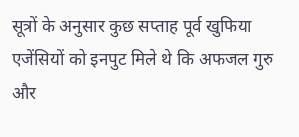सूत्रों के अनुसार कुछ सप्ताह पूर्व खुफिया एजेंसियों को इनपुट मिले थे कि अफजल गुरु और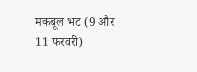मकबूल भट (9 और 11 फरवरी)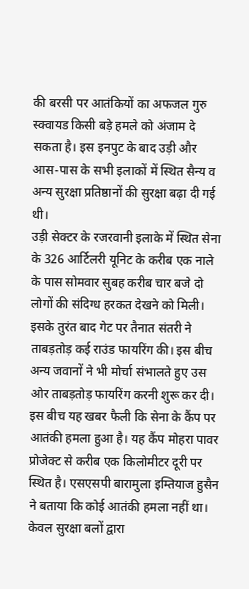की बरसी पर आतंकियों का अफजल गुरु स्क्वायड किसी बड़े हमले को अंजाम दे सकता है। इस इनपुट के बाद उड़ी और आस-पास के सभी इलाकों में स्थित सैन्य व अन्य सुरक्षा प्रतिष्ठानों की सुरक्षा बढ़ा दी गई थी।
उड़ी सेक्टर के रजरवानी इलाके में स्थित सेना के 326 आर्टिलरी यूनिट के करीब एक नाले के पास सोमवार सुबह करीब चार बजे दो लोगों की संदिग्ध हरकत देखने को मिली। इसके तुरंत बाद गेट पर तैनात संतरी ने ताबड़तोड़ कई राउंड फायरिंग की। इस बीच अन्य जवानों ने भी मोर्चा संभालते हुए उस ओर ताबड़तोड़ फायरिंग करनी शुरू कर दी।
इस बीच यह खबर फैली कि सेना के कैंप पर आतंकी हमला हुआ है। यह कैंप मोहरा पावर प्रोजेक्ट से करीब एक किलोमीटर दूरी पर स्थित है। एसएसपी बारामुला इम्तियाज हुसैन ने बताया कि कोई आतंकी हमला नहीं था। केवल सुरक्षा बलों द्वारा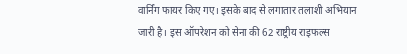वार्निंग फायर किए गए। इसके बाद से लगातार तलाशी अभियान जारी है। इस ऑपरेशन को सेना की 62 राष्ट्रीय राइफल्स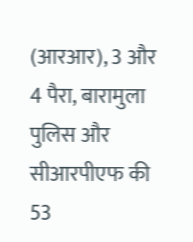(आरआर), 3 और 4 पैरा, बारामुला पुलिस और सीआरपीएफ की 53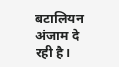बटालियन अंजाम दे रही है।